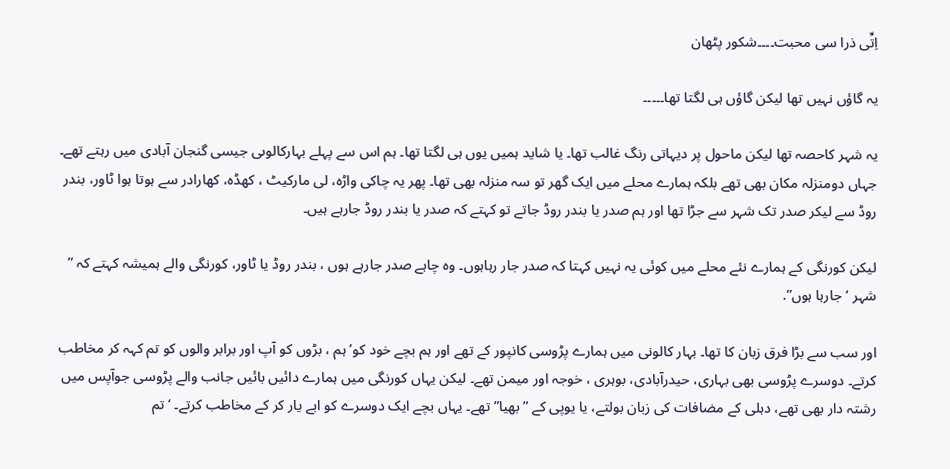اِتِّی ذرا سی محبت۔۔۔۔شکور پٹھان

یہ گاؤں نہیں تھا لیکن گاؤں ہی لگتا تھا۔۔۔۔۔

یہ شہر کاحصہ تھا لیکن ماحول پر دیہاتی رنگ غالب تھا۔ یا شاید ہمیں یوں ہی لگتا تھا۔ ہم اس سے پہلے بہارکالوںی جیسی گنجان آبادی میں رہتے تھے۔ جہاں دومنزلہ مکان بھی تھے بلکہ ہمارے محلے میں ایک گھر تو سہ منزلہ بھی تھا۔ پھر یہ چاکی واڑہ، لی مارکیٹ ، کھڈہ، کھارادر سے ہوتا ہوا ٹاور، بندر روڈ سے لیکر صدر تک شہر سے جڑا تھا اور ہم صدر یا بندر روڈ جاتے تو کہتے کہ صدر یا بندر روڈ جارہے ہیں۔

لیکن کورنگی کے ہمارے نئے محلے میں کوئی یہ نہیں کہتا کہ صدر جار رہاہوں۔ وہ چاہے صدر جارہے ہوں ، بندر روڈ یا ٹاور، کورنگی والے ہمیشہ کہتے کہ ” شہر ‘جارہا ہوں”.

اور سب سے بڑا فرق زبان کا تھا۔ بہار کالونی میں ہمارے پڑوسی کانپور کے تھے اور ہم بچے خود کو’ ہم ، بڑوں کو آپ اور برابر والوں کو تم کہہ کر مخاطب کرتے۔ دوسرے پڑوسی بھی بہاری، حیدرآبادی، بوہری ، خوجہ اور میمن تھے۔ لیکن یہاں کورنگی میں ہمارے دائیں بائیں جانب والے پڑوسی جوآپس میں رشتہ دار بھی تھے، دہلی کے مضافات کی زبان بولتے، یا یوپی کے ” بھیا” تھے۔ یہاں بچے ایک دوسرے کو ابے یار کر کے مخاطب کرتے۔ ‘تم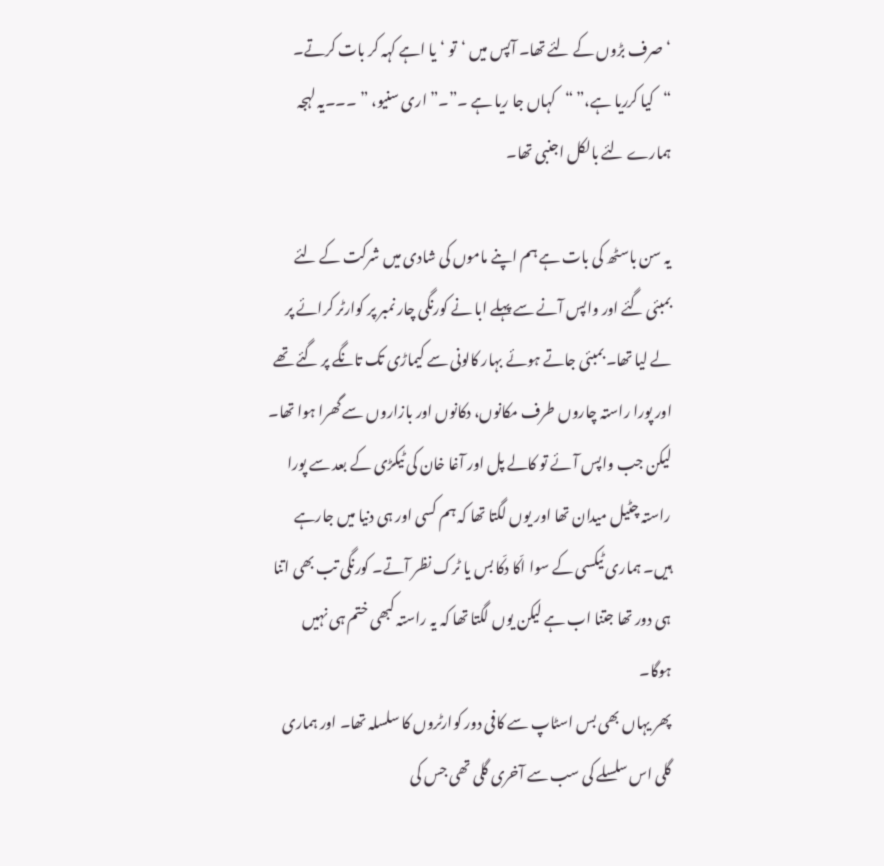‘صرف بڑوں کے لئے تھا۔ آپس میں ‘تو ‘یا اہے کہہ کر بات کرتے۔ “کیا کرریا ہے،” “کہاں جا ریا ہے ۔”۔” اری سنیو، ” ۔۔۔یہ لہجہ ہمارے لئے بالکل اجنبی تھا۔

یہ سن باسٹھ کی بات ہے ہم اپنے ماموں کی شادی میں شرکت کے لئے بمبئی گئے اور واپس آنے سے پہلے ابا نے کورنگی چار نمبر پر کوارٹر کرائے پر لے لیا تھا۔ بمبئی جاتے ہوئے بہار کالونی سے کیماڑی تک تانگے پر گئے تھے اور پورا راستہ چاروں طرف مکانوں، دکانوں اور بازاروں سے گھرا ہوا تھا۔
لیکن جب واپس آئے تو کالے پل اور آغا خان کی ٹیکڑی کے بعد سے پورا راستہ چٹیل میدان تھا اور یوں لگتا تھا کہ ہم کسی اور ہی دنیا میں جارہے ہیں۔ ہماری ٹیکسی کے سوا اکّا دکّا بس یا ٹرک نظر آتے۔ کورنگی تب بھی اتنا ہی دور تھا جتنا اب ہے لیکن یوں لگتا تھا کہ یہ راستہ کبھی ختم ہی نہیں ہوگا۔
پھر یہاں بھی بس اسٹاپ سے کافی دور کوارٹروں کا سلسلہ تھا۔ اور ہماری گلی اس سلسلے کی سب سے آخری گلی تھی جس کی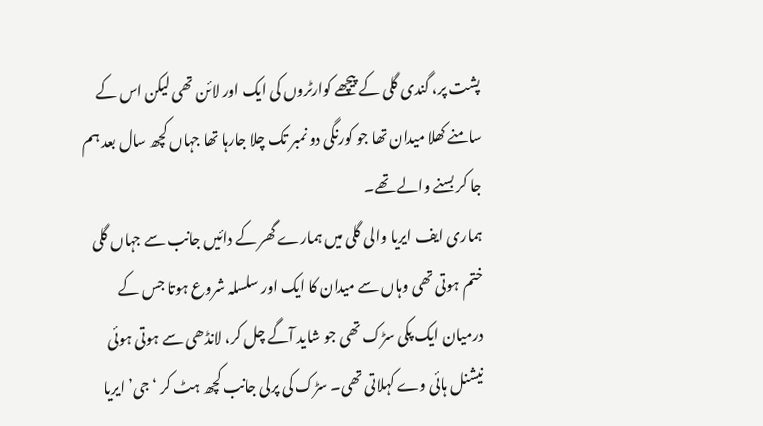پشت پر، گندی گلی کے پیچھے کوارٹروں کی ایک اور لائن تھی لیکن اس کے سامنے کھلا میدان تھا جو کورنگی دو نمبر تک چلا جارہا تھا جہاں کچھ سال بعد ہم جا کر بسنے والے تھے۔
ہماری ایف ایریا والی گلی میں ہمارے گھر کے دائیں جانب سے جہاں گلی ختم ہوتی تھی وہاں سے میدان کا ایک اور سلسلہ شروع ہوتا جس کے درمیان ایک پکی سڑک تھی جو شاید آگے چل کر، لانڈھی سے ہوتی ہوئی نیشنل ہائی وے کہلاتی تھی۔ سڑک کی پرلی جانب کچھ ہٹ کر ‘ جی’ ایریا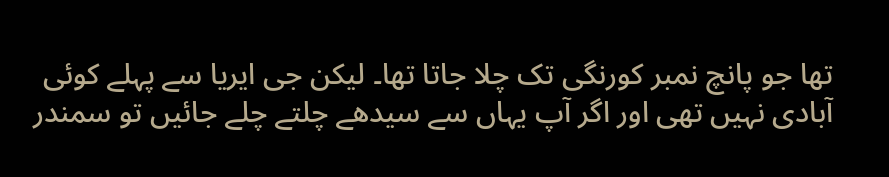تھا جو پانچ نمبر کورنگی تک چلا جاتا تھا۔ لیکن جی ایریا سے پہلے کوئی آبادی نہیں تھی اور اگر آپ یہاں سے سیدھے چلتے چلے جائیں تو سمندر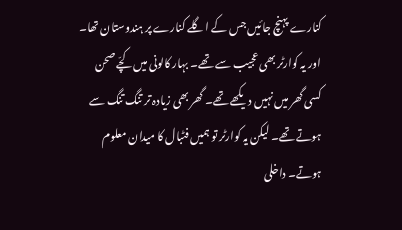کنارے پہنچ جائیں جس کے اگلے کنارے پر ہندوستان تھا۔
اور یہ کوارٹر بھی عجیب سے تھے۔ بہار کالونی میں کچّے صحن کسی گھر میں نہیں دیکھے تھے۔ گھر بھی زیادہ تر تنگ تنگ سے ہوتے تھے۔ لیکن یہ کوارٹر تو ہمیں فٹبال کا میدان معلوم ہوتے۔ داخلی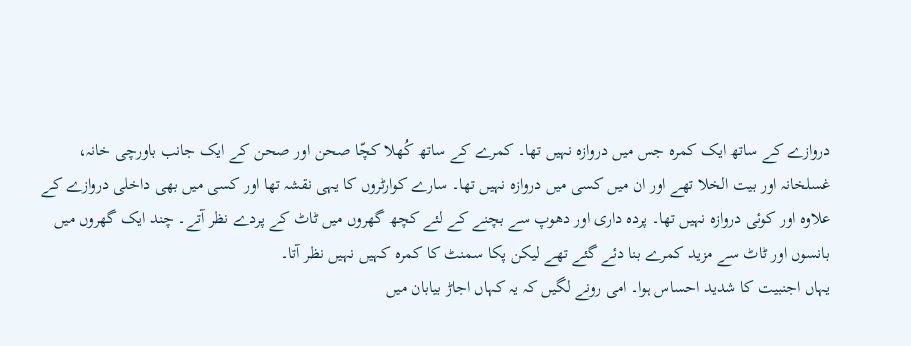دروازے کے ساتھ ایک کمرہ جس میں دروازہ نہیں تھا۔ کمرے کے ساتھ کُھلا کچّا صحن اور صحن کے ایک جانب باورچی خانہ، غسلخانہ اور بیت الخلا تھے اور ان میں کسی میں دروازہ نہیں تھا۔ سارے کوارٹروں کا یہی نقشہ تھا اور کسی میں بھی داخلی دروازے کے علاوہ اور کوئی دروازہ نہیں تھا۔ پردہ داری اور دھوپ سے بچنے کے لئے کچھ گھروں میں ٹاٹ کے پردے نظر آتے۔ چند ایک گھروں میں بانسوں اور ٹاٹ سے مزید کمرے بنا دئے گئے تھے لیکن پکا سمنٹ کا کمرہ کہیں نہیں نظر آتا۔
یہاں اجنبیت کا شدید احساس ہوا۔ امی رونے لگیں کہ یہ کہاں اجاڑ بیابان میں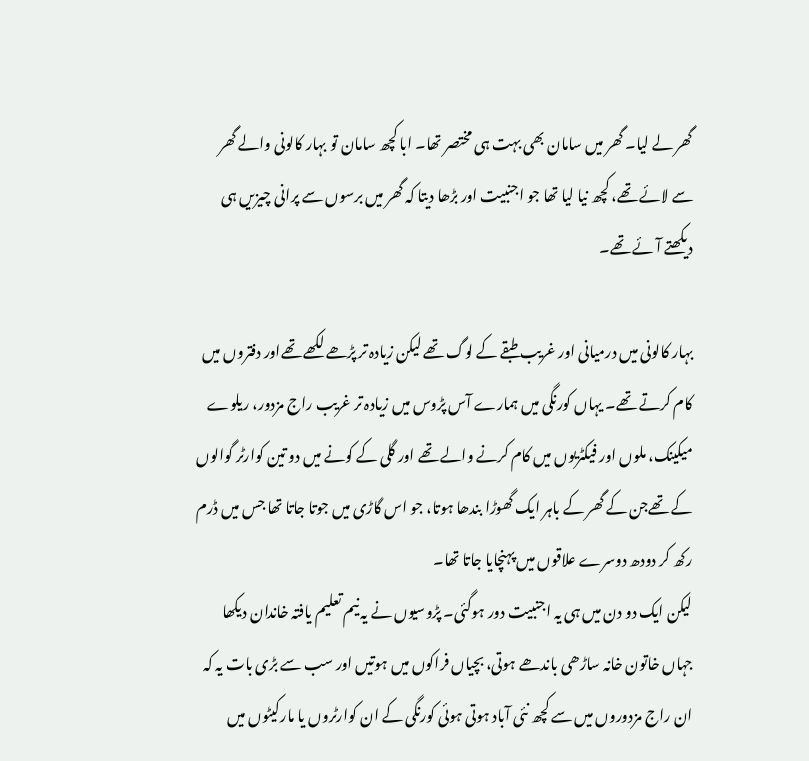گھر لے لیا۔ گھر میں سامان بھی بہت ہی مختصر تھا۔ ابا کچھ سامان تو بہار کالونی والے گھر سے لائے تھے، کچھ نیا لیا تھا جو اجنبیت اور بڑھا دیتا کہ گھر میں برسوں سے پرانی چیزیں ہی دیکھتے آئے تھے۔

بہار کالونی میں درمیانی اور غریب طبقے کے لوگ تھے لیکن زیادہ تر پڑھے لکھے تھےاور دفتروں میں کام کرتے تھے۔ یہاں کورنگی میں ہمارے آس پڑوس میں زیادہ تر غریب راج مزدور، ریلوے میکینک، ملوں اور فیکٹریوں میں کام کرنے والے تھے اور گلی کے کونے میں دو تین کوارٹر گوالوں کے تھےجن کے گھر کے باہر ایک گھوڑا بندھا ہوتا، جو اس گاڑی میں جوتا جاتا تھا جس میں ڈرم رکھ کر دودھ دوسرے علاقوں میں پہنچایا جاتا تھا۔
لیکن ایک دو دن میں ہی یہ اجنبیت دور ہوگئی۔ پڑوسیوں نے یہ نیم تعلیم یافتہ خاندان دیکھا جہاں خاتون خانہ ساڑھی باندھے ہوتی، بچیاں فراکوں میں ہوتیں اور سب سے بڑی بات یہ کہ ان راج مزدوروں میں سے کچھ نئی آباد ہوتی ہوئی کورنگی کے ان کوارٹروں یا مارکیٹوں میں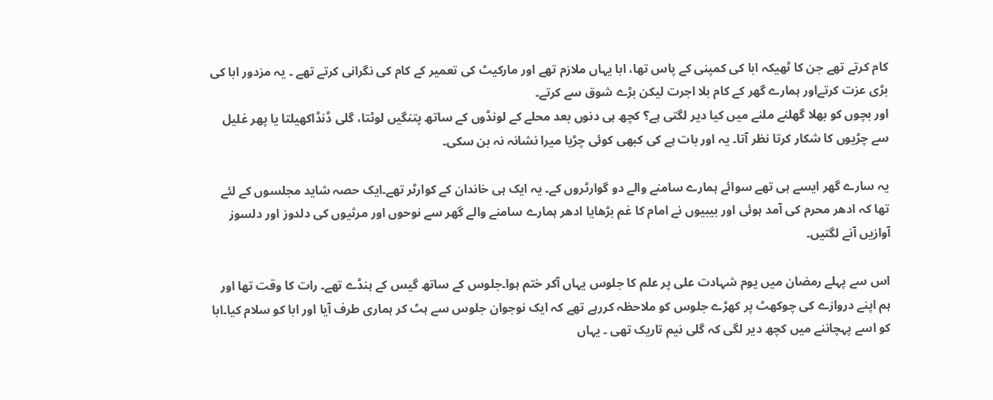کام کرتے تھے جن کا ٹھیکہ ابا کی کمپنی کے پاس تھا، ابا یہاں ملازم تھے اور مارکیٹ کی تعمیر کے کام کی نگرانی کرتے تھے ۔ یہ مزدور ابا کی بڑی عزت کرتےاور ہمارے گھر کے کام بلا اجرت لیکن بڑے شوق سے کرتے۔
اور بچوں کو بھلا گھلنے ملنے میں کیا دیر لگتی ہے؟ کچھ ہی دنوں بعد محلے کے لونڈوں کے ساتھ پتنگیں لوٹتا، گلی ڈنڈاکھیلتا یا پھر غلیل سے چڑیوں کا شکار کرتا نظر آتا۔ یہ اور بات ہے کی کبھی کوئی چڑیا میرا نشانہ نہ بن سکی۔

یہ سارے گھر ایسے ہی تھے سوائے ہمارے سامنے والے دو گوارٹروں کے۔ یہ ایک ہی خاندان کے کوارٹر تھے۔ایک حصہ شاید مجلسوں کے لئے تھا کہ ادھر محرم کی آمد ہوئی اور بیبیوں نے امام کا غم بڑھایا ادھر ہمارے سامنے والے گھر سے نوحوں اور مرثیوں کی دلدوز اور دلسوز آوازیں آنے لگتیں۔

اس سے پہلے رمضان میں یوم شہادت علی پر علم کا جلوس یہاں آکر ختم ہوا۔جلوس کے ساتھ گیس کے ہنڈے تھے۔ رات کا وقت تھا اور ہم اپنے دروازے کی چوکھٹ پر کھڑے جلوس کو ملاحظہ کررہے تھے کہ ایک نوجوان جلوس سے ہٹ کر ہماری طرف آیا اور ابا کو سلام کیا۔ابا کو اسے پہچاننے میں کچھ دیر لگی کہ گلی نیم تاریک تھی ۔ یہاں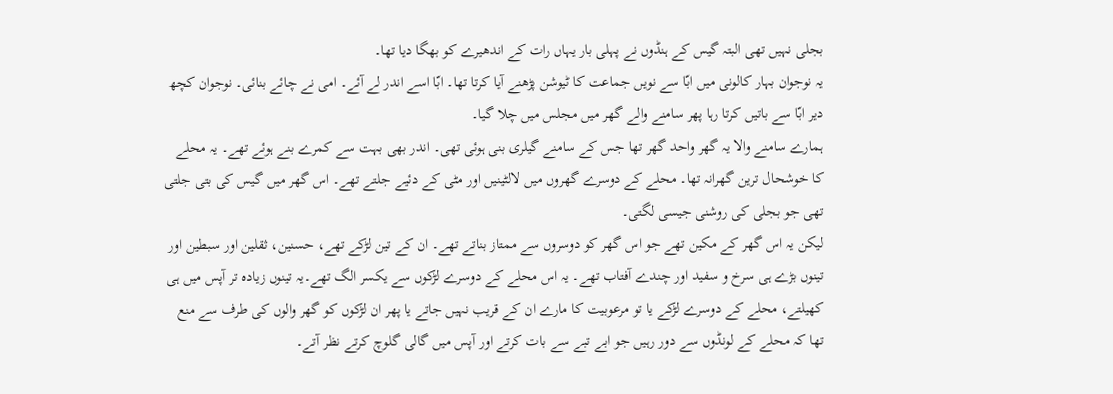بجلی نہیں تھی البتہ گیس کے ہنڈوں نے پہلی بار یہاں رات کے اندھیرے کو بھگا دیا تھا۔
یہ نوجوان بہار کالونی میں ابّا سے نویں جماعت کا ٹیوشن پڑھنے آیا کرتا تھا۔ ابّا اسے اندر لے آئے۔ امی نے چائے بنائی۔ نوجوان کچھ دیر ابّا سے باتیں کرتا رہا پھر سامنے والے گھر میں مجلس میں چلا گیا۔
ہمارے سامنے والا یہ گھر واحد گھر تھا جس کے سامنے گیلری بنی ہوئی تھی۔ اندر بھی بہت سے کمرے بنے ہوئے تھے۔ یہ محلے کا خوشحال ترین گھرانہ تھا۔ محلے کے دوسرے گھروں میں لالٹینیں اور مٹی کے دئیے جلتے تھے۔ اس گھر میں گیس کی بتی جلتی تھی جو بجلی کی روشنی جیسی لگتی۔
لیکن یہ اس گھر کے مکین تھے جو اس گھر کو دوسروں سے ممتاز بناتے تھے۔ ان کے تین لڑکے تھے، حسنین، ثقلین اور سبطین اور تینوں بڑے ہی سرخ و سفید اور چندے آفتاب تھے۔ یہ اس محلے کے دوسرے لڑکوں سے یکسر الگ تھے۔یہ تینوں زیادہ تر آپس میں ہی کھیلتے، محلے کے دوسرے لڑکے یا تو مرعوبیت کا مارے ان کے قریب نہیں جاتے یا پھر ان لڑکوں کو گھر والوں کی طرف سے منع تھا کہ محلے کے لونڈوں سے دور رہیں جو ابے تبے سے بات کرتے اور آپس میں گالی گلوچ کرتے نظر آتے۔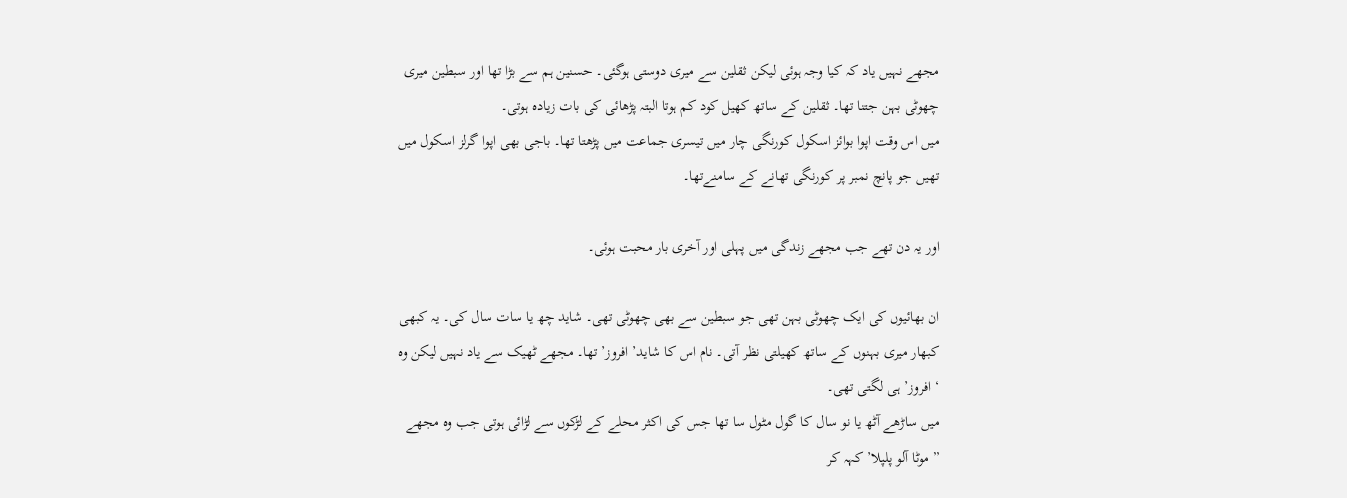مجھے نہیں یاد کہ کیا وجہ ہوئی لیکن ثقلین سے میری دوستی ہوگئی۔ حسنین ہم سے بڑا تھا اور سبطین میری چھوٹی بہن جتنا تھا۔ ثقلین کے ساتھ کھیل کود کم ہوتا البتہ پڑھائی کی بات زیادہ ہوتی۔
میں اس وقت اپوا بوائز اسکول کورنگی چار میں تیسری جماعت میں پڑھتا تھا۔ باجی بھی اپوا گرلز اسکول میں تھیں جو پانچ نمبر پر کورنگی تھانے کے سامنےتھا۔

اور یہ دن تھے جب مجھے زندگی میں پہلی اور آخری بار محبت ہوئی۔

ان بھائیوں کی ایک چھوٹی بہن تھی جو سبطین سے بھی چھوٹی تھی۔ شاید چھ یا سات سال کی۔ یہ کبھی کبھار میری بہنوں کے ساتھ کھیلتی نظر آتی۔ نام اس کا شاید’ افروز’ تھا۔ مجھے ٹھیک سے یاد نہیں لیکن وہ ‘ افروز’ ہی لگتی تھی۔
میں ساڑھے آٹھ یا نو سال کا گول مٹول سا تھا جس کی اکثر محلے کے لڑکوں سے لڑائی ہوتی جب وہ مجھے ” موٹا آلو پلپلا’ کہہ کر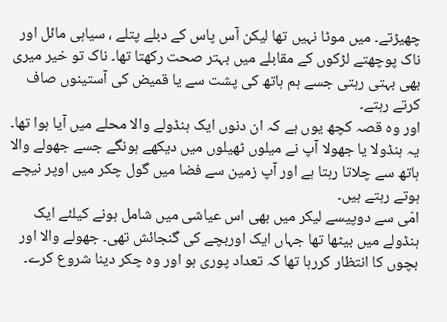چھیڑتے۔ میں موٹا نہیں تھا لیکن آس پاس کے دبلے پتلے ، سیاہی مائل اور ناک پوچھتے لڑکوں کے مقابلے میں بہتر صحت رکھتا تھا۔ ناک تو خیر میری بھی بہتی رہتی جسے ہم ہاتھ کی پشت سے یا قمیض کی آستینوں صاف کرتے رہتے۔
اور وہ قصہ کچھ یوں ہے کہ ان دنوں ایک ہنڈولے والا محلے میں آیا ہوا تھا۔ یہ ہنڈولا یا جھولا آپ نے میلوں ٹھیلوں میں دیکھے ہونگے جسے جھولے والا ہاتھ سے چلاتا رہتا ہے اور آپ زمین سے فضا میں گول چکر میں اوپر نیچے ہوتے رہتے ہیں۔
امّی سے دوپیسے لیکر میں بھی اس عیاشی میں شامل ہونے کیلئے ایک ہنڈولے میں بیٹھا تھا جہاں ایک اوربچے کی گنجائش تھی۔ جھولے والا اور بچوں کا انتظار کررہا تھا کہ تعداد پوری ہو اور وہ چکر دینا شروع کرے۔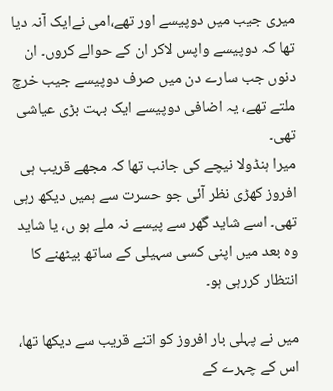میری جیب میں دوپیسے اور تھے،امی نےایک آنہ دیا تھا کہ دوپیسے واپس لاکر ان کے حوالے کروں۔ ان دنوں جب سارے دن میں صرف دوپیسے جیب خرچ ملتے تھے، یہ اضافی دوپیسے ایک بہت بڑی عیاشی تھی۔
میرا ہنڈولا نیچے کی جانب تھا کہ مجھے قریب ہی افروز کھڑی نظر آئی جو حسرت سے ہمیں دیکھ رہی تھی۔ اسے شاید گھر سے پیسے نہ ملے ہو ں، یا شاید وہ بعد میں اپنی کسی سہیلی کے ساتھ بیٹھنے کا انتظار کررہی ہو۔

میں نے پہلی بار افروز کو اتنے قریب سے دیکھا تھا، اس کے چہرے کے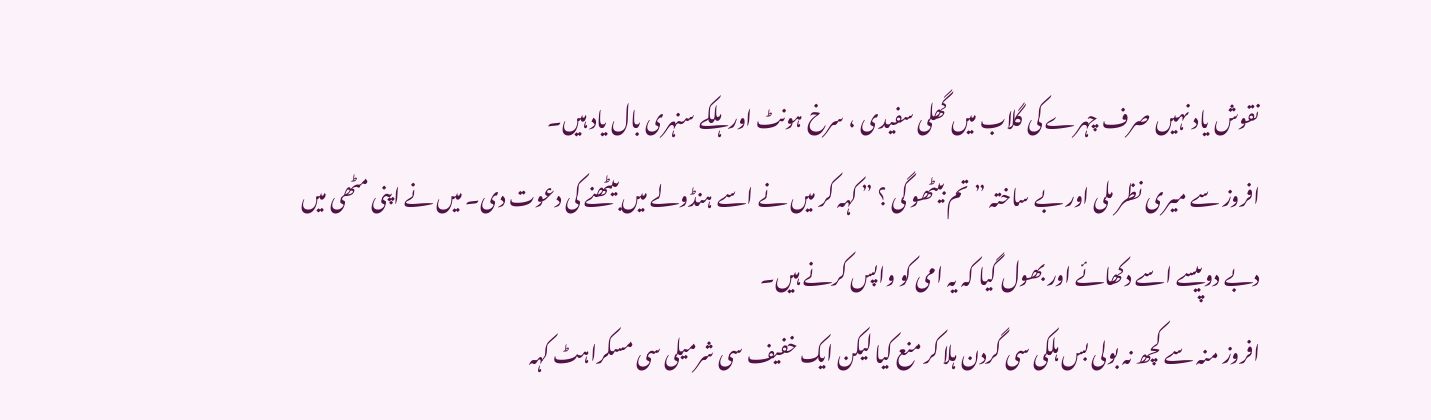نقوش یاد نہیں صرف چہرے کی گلاب میں گھلی سفیدی ، سرخ ہونٹ اور ہلکے سنہری بال یاد ہیں۔
افروز سے میری نظر ملی اور بے ساختہ ” تم بیٹھو گی ؟ ” کہہ کر میں نے اسے ہنڈولے میں بیٹھنے کی دعوت دی۔ میں نے اپنی مٹھی میں دبے دوپیسے اسے دکھائے اور بھول گیا کہ یہ امی کو واپس کرنے ہیں۔
افروز منہ سے کچھ نہ بولی بس ہلکی سی گردن ہلا کر منع کیا لیکن ایک خفیف سی شرمیلی سی مسکراہٹ کہہ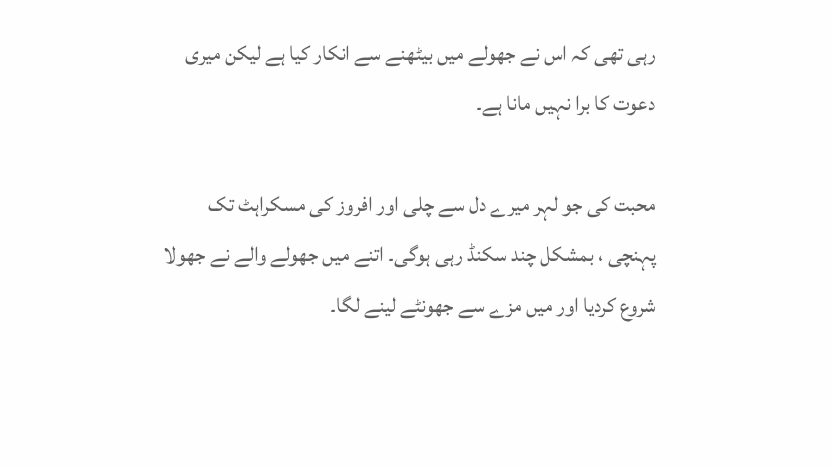رہی تھی کہ اس نے جھولے میں بیٹھنے سے انکار کیا ہے لیکن میری دعوت کا برا نہیں مانا ہے۔

محبت کی جو لہر میرے دل سے چلی اور افروز کی مسکراہٹ تک پہنچی ، بمشکل چند سکنڈ رہی ہوگی۔ اتنے میں جھولے والے نے جھولا شروع کردیا اور میں مزے سے جھونٹے لینے لگا۔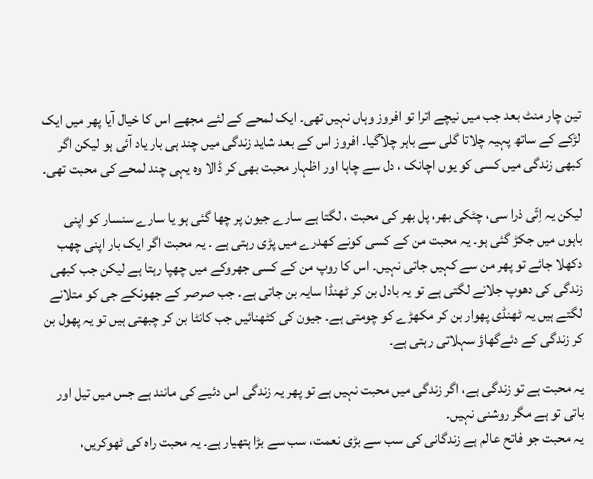تین چار منٹ بعد جب میں نیچے اترا تو افروز وہاں نہیں تھی۔ ایک لمحے کے لئے مجھے اس کا خیال آیا پھر میں ایک لڑکے کے ساتھ پہیہ چلاتا گلی سے باہر چلآگیا۔ افروز اس کے بعد شاید زندگی میں چند ہی بار یاد آئی ہو لیکن اگر کبھی زندگی میں کسی کو یوں اچانک ، دل سے چاہا اور اظہار محبت بھی کر ڈالا وہ یہی چند لمحے کی محبت تھی۔

لیکن یہ اِتّی ذرا سی، چٹکی بھر، پل بھر کی محبت ، لگتا ہے سارے جیون پر چھا گئی ہو یا سارے سنسار کو اپنی باہوں میں جکڑ گئی ہو۔ یہ محبت من کے کسی کونے کھدرے میں پڑی رہتی ہے ۔ یہ محبت اگر ایک بار اپنی چھب دکھلا جائے تو پھر من سے کہیں جاتی نہیں۔ اس کا روپ من کے کسی جھروکے میں چھپا رہتا ہے لیکن جب کبھی زندگی کی دھوپ جلانے لگتی ہے تو یہ بادل بن کر ٹھنڈا سایہ بن جاتی ہے۔ جب صرصر کے جھونکے جی کو متلانے لگتے ہیں یہ ٹھنڈی پھوار بن کر مکھڑے کو چومتی ہے۔ جیون کی کٹھنائیں جب کانٹا بن کر چبھتی ہیں تو یہ پھول بن کر زندگی کے دئےگھاؤ سہلاتی رہتی ہے۔

یہ محبت ہے تو زندگی ہے، اگر زندگی میں محبت نہیں ہے تو پھر یہ زندگی اس دئیے کی مانند ہے جس میں تیل اور باتی تو ہے مگر روشنی نہیں۔
یہ محبت جو فاتح عالم ہے زندگانی کی سب سے بڑی نعمت، سب سے بڑا ہتھیار ہے۔ یہ محبت راہ کی ٹھوکریں،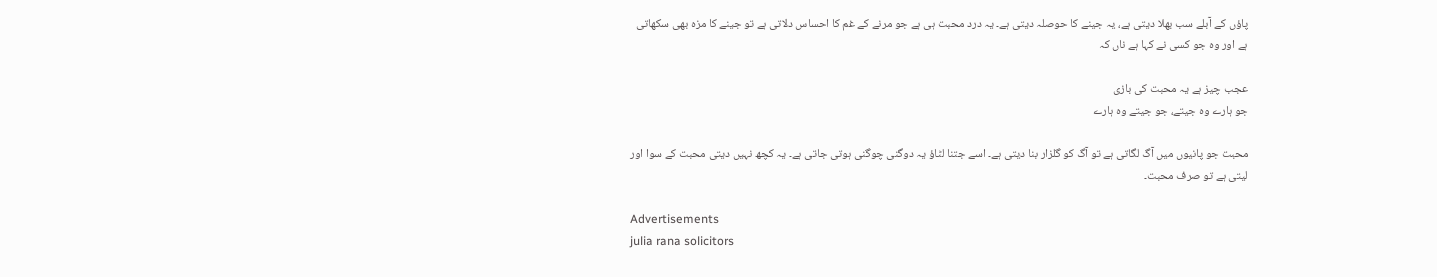پاؤں کے آبلے سب بھلا دیتی ہے، یہ جینے کا حوصلہ دیتی ہے۔ یہ درد محبت ہی ہے جو مرنے کے غم کا احساس دلاتی ہے تو جینے کا مزہ بھی سکھاتی ہے اور وہ جو کسی نے کہا ہے ناں کہ

عجب چیز ہے یہ محبت کی بازی
جو ہارے وہ جیتے، جو جیتے وہ ہارے

محبت جو پانیوں میں آگ لگاتی ہے تو آگ کو گلزار بنا دیتی ہے۔ اسے جتنا لٹاؤ یہ دوگنی چوگنی ہوتی جاتی ہے۔ یہ کچھ نہیں دیتی محبت کے سوا اور لیتی ہے تو صرف محبت۔

Advertisements
julia rana solicitors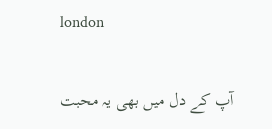london

آپ کے دل میں بھی یہ محبت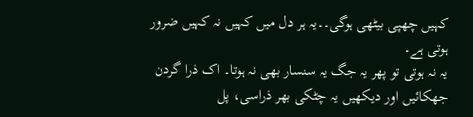کہیں چھپی بیٹھی ہوگی۔۔یہ ہر دل میں کہیں نہ کہیں ضرور ہوتی ہے۔
یہ نہ ہوتی تو پھر یہ جگ یہ سنسار بھی نہ ہوتا۔ اک ذرا گردن جھکائیں اور دیکھیں یہ چٹکی بھر ذراسی، پل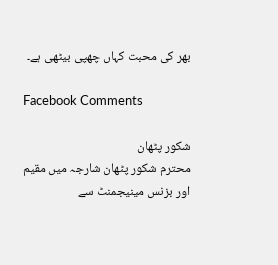بھر کی محبت کہاں چھپی بیٹھی ہے۔

Facebook Comments

شکور پٹھان
محترم شکور پٹھان شارجہ میں مقیم اور بزنس مینیجمنٹ سے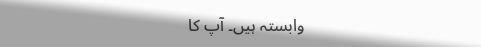وابستہ ہیں۔ آپ کا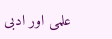علمی اور ادبی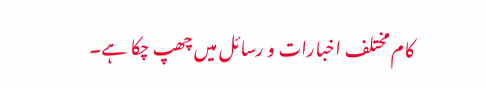کام مختلف اخبارات و رسائل میں چھپ چکا ہے۔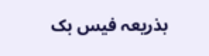بذریعہ فیس بک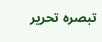تبصرہ تحریر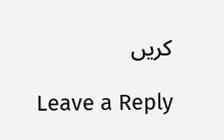کریں

Leave a Reply